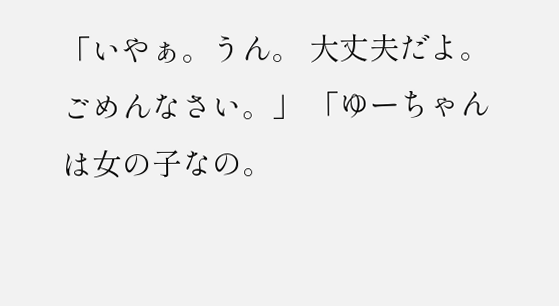「いやぁ。うん。 大丈夫だよ。ごめんなさい。」 「ゆーちゃんは女の子なの。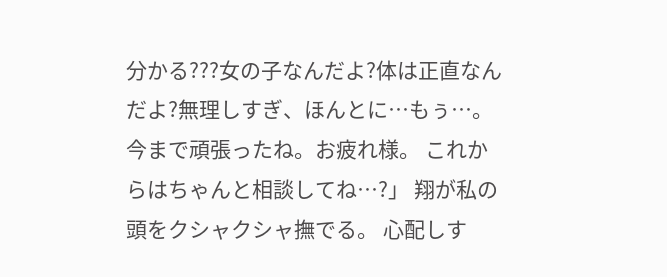分かる???女の子なんだよ?体は正直なんだよ?無理しすぎ、ほんとに…もぅ…。今まで頑張ったね。お疲れ様。 これからはちゃんと相談してね…?」 翔が私の頭をクシャクシャ撫でる。 心配しす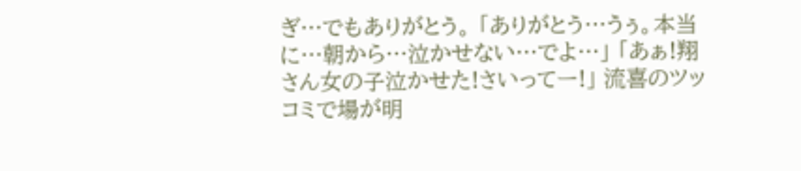ぎ…でもありがとう。 「ありがとう…うぅ。本当に…朝から…泣かせない…でよ…」 「あぁ!翔さん女の子泣かせた!さいってー!」 流喜のツッコミで場が明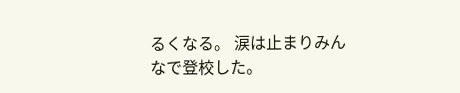るくなる。 涙は止まりみんなで登校した。